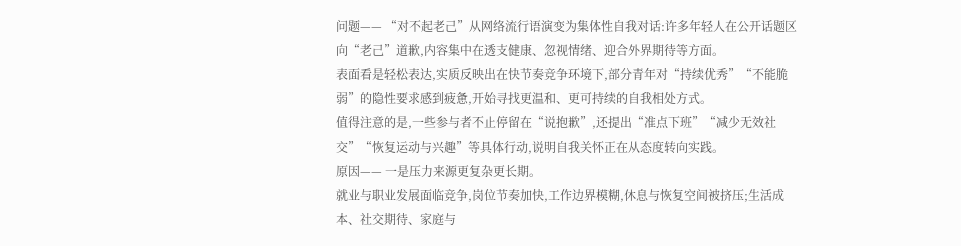问题—— “对不起老己”从网络流行语演变为集体性自我对话:许多年轻人在公开话题区向“老己”道歉,内容集中在透支健康、忽视情绪、迎合外界期待等方面。
表面看是轻松表达,实质反映出在快节奏竞争环境下,部分青年对“持续优秀”“不能脆弱”的隐性要求感到疲惫,开始寻找更温和、更可持续的自我相处方式。
值得注意的是,一些参与者不止停留在“说抱歉”,还提出“准点下班”“减少无效社交”“恢复运动与兴趣”等具体行动,说明自我关怀正在从态度转向实践。
原因—— 一是压力来源更复杂更长期。
就业与职业发展面临竞争,岗位节奏加快,工作边界模糊,休息与恢复空间被挤压;生活成本、社交期待、家庭与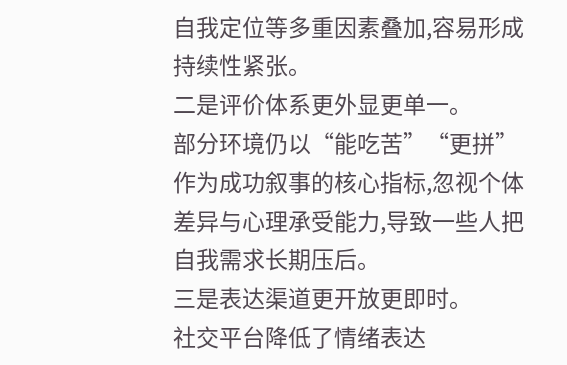自我定位等多重因素叠加,容易形成持续性紧张。
二是评价体系更外显更单一。
部分环境仍以“能吃苦”“更拼”作为成功叙事的核心指标,忽视个体差异与心理承受能力,导致一些人把自我需求长期压后。
三是表达渠道更开放更即时。
社交平台降低了情绪表达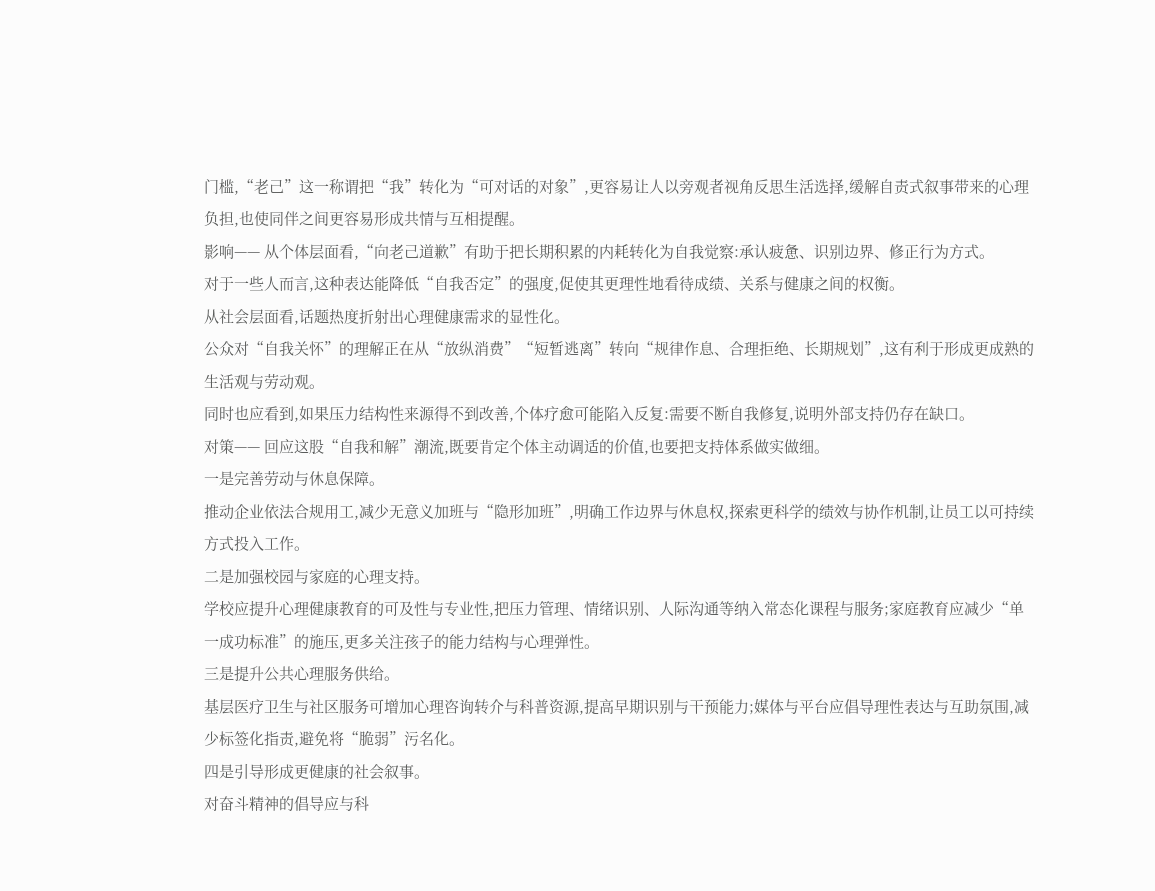门槛,“老己”这一称谓把“我”转化为“可对话的对象”,更容易让人以旁观者视角反思生活选择,缓解自责式叙事带来的心理负担,也使同伴之间更容易形成共情与互相提醒。
影响—— 从个体层面看,“向老己道歉”有助于把长期积累的内耗转化为自我觉察:承认疲惫、识别边界、修正行为方式。
对于一些人而言,这种表达能降低“自我否定”的强度,促使其更理性地看待成绩、关系与健康之间的权衡。
从社会层面看,话题热度折射出心理健康需求的显性化。
公众对“自我关怀”的理解正在从“放纵消费”“短暂逃离”转向“规律作息、合理拒绝、长期规划”,这有利于形成更成熟的生活观与劳动观。
同时也应看到,如果压力结构性来源得不到改善,个体疗愈可能陷入反复:需要不断自我修复,说明外部支持仍存在缺口。
对策—— 回应这股“自我和解”潮流,既要肯定个体主动调适的价值,也要把支持体系做实做细。
一是完善劳动与休息保障。
推动企业依法合规用工,减少无意义加班与“隐形加班”,明确工作边界与休息权,探索更科学的绩效与协作机制,让员工以可持续方式投入工作。
二是加强校园与家庭的心理支持。
学校应提升心理健康教育的可及性与专业性,把压力管理、情绪识别、人际沟通等纳入常态化课程与服务;家庭教育应减少“单一成功标准”的施压,更多关注孩子的能力结构与心理弹性。
三是提升公共心理服务供给。
基层医疗卫生与社区服务可增加心理咨询转介与科普资源,提高早期识别与干预能力;媒体与平台应倡导理性表达与互助氛围,减少标签化指责,避免将“脆弱”污名化。
四是引导形成更健康的社会叙事。
对奋斗精神的倡导应与科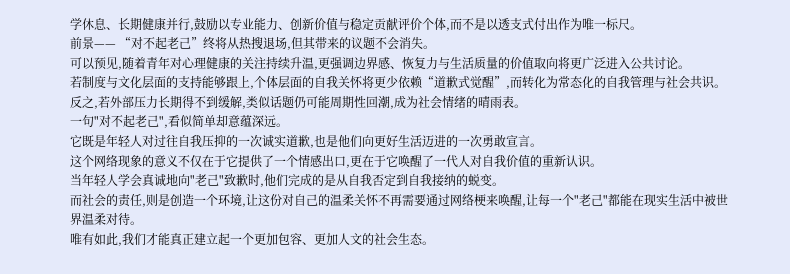学休息、长期健康并行,鼓励以专业能力、创新价值与稳定贡献评价个体,而不是以透支式付出作为唯一标尺。
前景—— “对不起老己”终将从热搜退场,但其带来的议题不会消失。
可以预见,随着青年对心理健康的关注持续升温,更强调边界感、恢复力与生活质量的价值取向将更广泛进入公共讨论。
若制度与文化层面的支持能够跟上,个体层面的自我关怀将更少依赖“道歉式觉醒”,而转化为常态化的自我管理与社会共识。
反之,若外部压力长期得不到缓解,类似话题仍可能周期性回潮,成为社会情绪的晴雨表。
一句"对不起老己",看似简单却意蕴深远。
它既是年轻人对过往自我压抑的一次诚实道歉,也是他们向更好生活迈进的一次勇敢宣言。
这个网络现象的意义不仅在于它提供了一个情感出口,更在于它唤醒了一代人对自我价值的重新认识。
当年轻人学会真诚地向"老己"致歉时,他们完成的是从自我否定到自我接纳的蜕变。
而社会的责任,则是创造一个环境,让这份对自己的温柔关怀不再需要通过网络梗来唤醒,让每一个"老己"都能在现实生活中被世界温柔对待。
唯有如此,我们才能真正建立起一个更加包容、更加人文的社会生态。